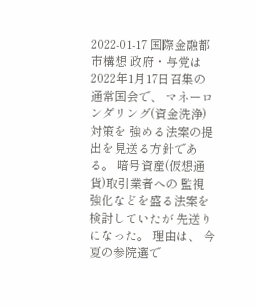2022-01-17 国際金融都市構想 政府・与党は 2022年1月17日召集の通常国会で、 マネーロンダリング(資金洗浄)対策を 強める法案の提出を見送る方針である。 暗号資産(仮想通貨)取引業者への 監視強化などを盛る法案を検討していたが 先送りになった。 理由は、 今夏の参院選で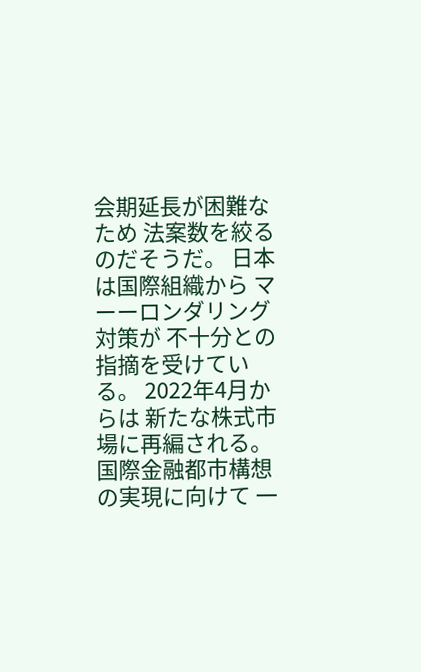会期延長が困難なため 法案数を絞るのだそうだ。 日本は国際組織から マーーロンダリング対策が 不十分との指摘を受けている。 2022年4月からは 新たな株式市場に再編される。 国際金融都市構想の実現に向けて 一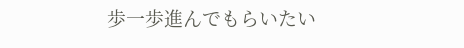歩一歩進んでもらいたい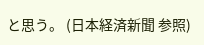と思う。 (日本経済新聞 参照)